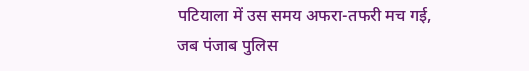पटियाला में उस समय अफरा-तफरी मच गई, जब पंजाब पुलिस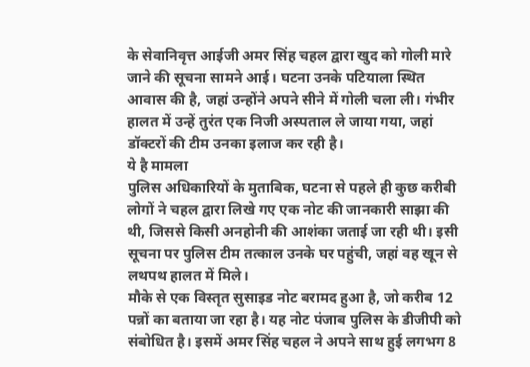के सेवानिवृत्त आईजी अमर सिंह चहल द्वारा खुद को गोली मारे जाने की सूचना सामने आई। घटना उनके पटियाला स्थित आवास की है, जहां उन्होंने अपने सीने में गोली चला ली। गंभीर हालत में उन्हें तुरंत एक निजी अस्पताल ले जाया गया, जहां डॉक्टरों की टीम उनका इलाज कर रही है।
ये है मामला
पुलिस अधिकारियों के मुताबिक, घटना से पहले ही कुछ करीबी लोगों ने चहल द्वारा लिखे गए एक नोट की जानकारी साझा की थी, जिससे किसी अनहोनी की आशंका जताई जा रही थी। इसी सूचना पर पुलिस टीम तत्काल उनके घर पहुंची, जहां वह खून से लथपथ हालत में मिले।
मौके से एक विस्तृत सुसाइड नोट बरामद हुआ है, जो करीब 12 पन्नों का बताया जा रहा है। यह नोट पंजाब पुलिस के डीजीपी को संबोधित है। इसमें अमर सिंह चहल ने अपने साथ हुई लगभग 8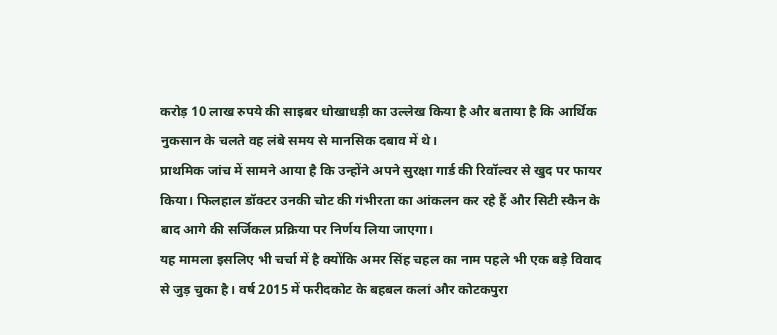करोड़ 10 लाख रुपये की साइबर धोखाधड़ी का उल्लेख किया है और बताया है कि आर्थिक नुकसान के चलते वह लंबे समय से मानसिक दबाव में थे।
प्राथमिक जांच में सामने आया है कि उन्होंने अपने सुरक्षा गार्ड की रिवॉल्वर से खुद पर फायर किया। फिलहाल डॉक्टर उनकी चोट की गंभीरता का आंकलन कर रहे हैं और सिटी स्कैन के बाद आगे की सर्जिकल प्रक्रिया पर निर्णय लिया जाएगा।
यह मामला इसलिए भी चर्चा में है क्योंकि अमर सिंह चहल का नाम पहले भी एक बड़े विवाद से जुड़ चुका है। वर्ष 2015 में फरीदकोट के बहबल कलां और कोटकपुरा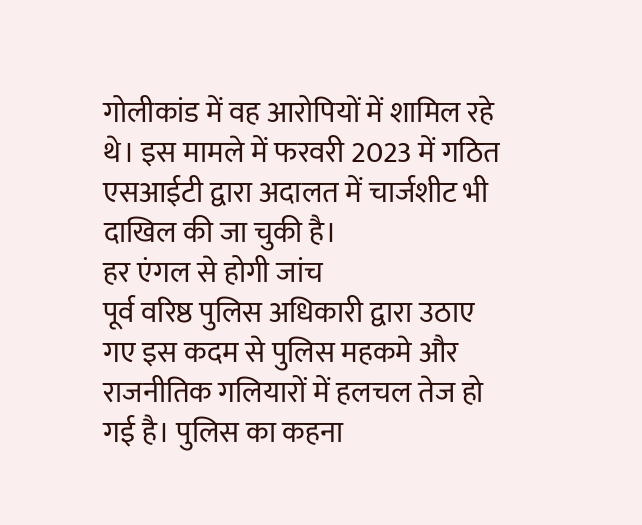गोलीकांड में वह आरोपियों में शामिल रहे थे। इस मामले में फरवरी 2023 में गठित एसआईटी द्वारा अदालत में चार्जशीट भी दाखिल की जा चुकी है।
हर एंगल से होगी जांच
पूर्व वरिष्ठ पुलिस अधिकारी द्वारा उठाए गए इस कदम से पुलिस महकमे और राजनीतिक गलियारों में हलचल तेज हो गई है। पुलिस का कहना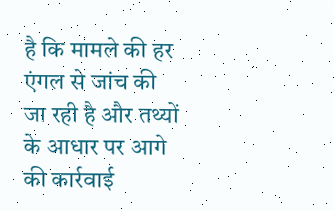है कि मामले की हर एंगल से जांच की जा रही है और तथ्यों के आधार पर आगे की कार्रवाई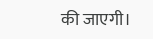की जाएगी।